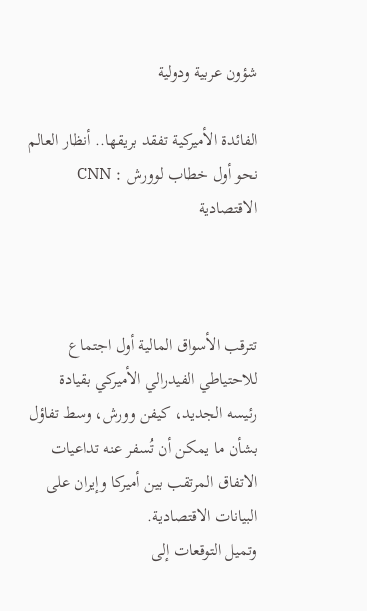شؤون عربية ودولية

الفائدة الأميركية تفقد بريقها.. أنظار العالم نحو أول خطاب لوورش : CNN الاقتصادية



تترقب الأسواق المالية أول اجتماع للاحتياطي الفيدرالي الأميركي بقيادة رئيسه الجديد، كيفن وورش، وسط تفاؤل بشأن ما يمكن أن تُسفر عنه تداعيات الاتفاق المرتقب بين أميركا وإيران على البيانات الاقتصادية.
وتميل التوقعات إلى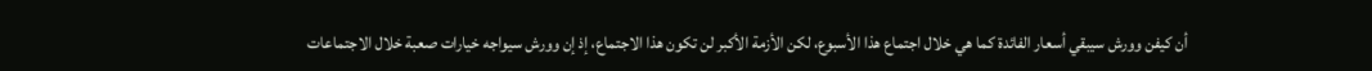أن كيفن وورش سيبقي أسعار الفائدة كما هي خلال اجتماع هذا الأسبوع، لكن الأزمة الأكبر لن تكون هذا الاجتماع، إذ إن وورش سيواجه خيارات صعبة خلال الاجتماعات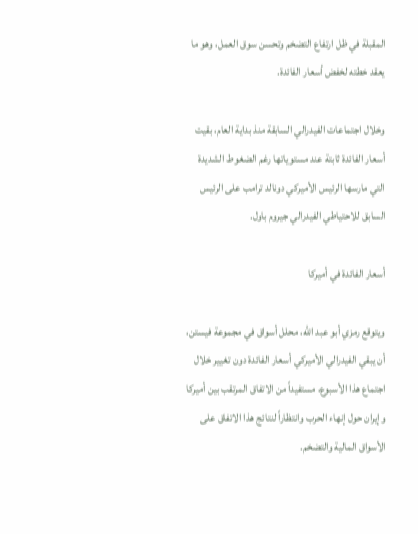المقبلة في ظل ارتفاع التضخم وتحسن سوق العمل، وهو ما يعقد خطته لخفض أسعار الفائدة.

وخلال اجتماعات الفيدرالي السابقة منذ بداية العام، بقيت أسعار الفائدة ثابتة عند مستوياتها رغم الضغوط الشديدة التي مارسها الرئيس الأميركي دونالد ترامب على الرئيس السابق للاحتياطي الفيدرالي جيروم باول.

أسعار الفائدة في أميركا

ويتوقع رمزي أبو عبد الله، محلل أسواق في مجموعة فيستن، أن يبقي الفيدرالي الأميركي أسعار الفائدة دون تغيير خلال اجتماع هذا الأسبوع، مستفيداً من الاتفاق المرتقب بين أميركا وإيران حول إنهاء الحرب وانتظاراً لنتائج هذا الاتفاق على الأسواق المالية والتضخم.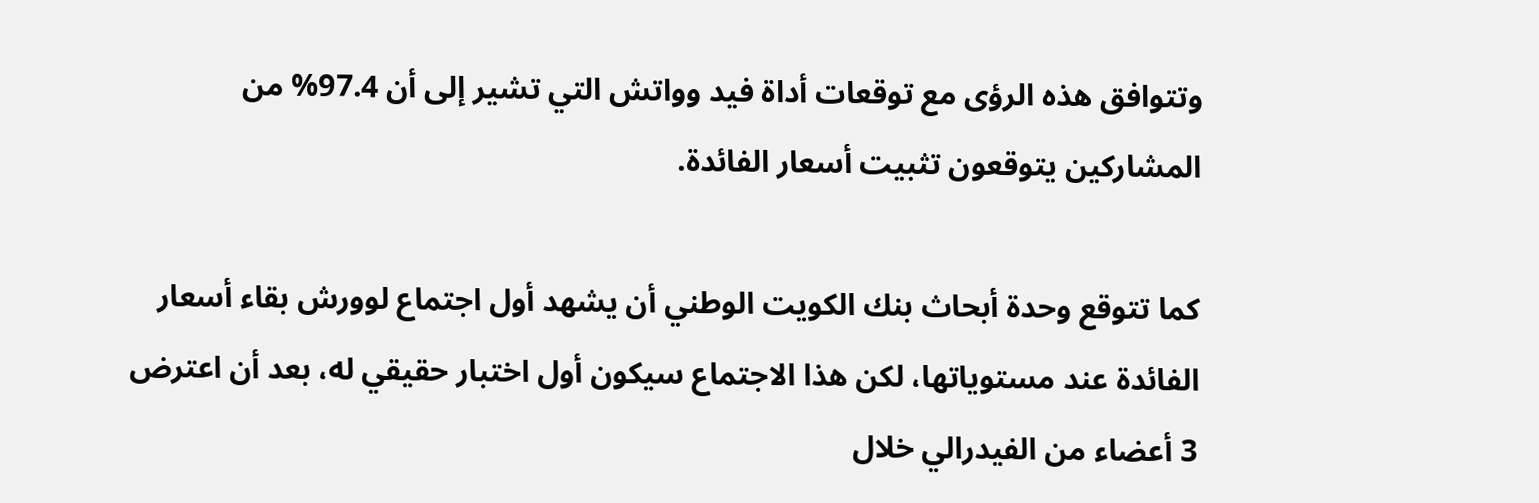وتتوافق هذه الرؤى مع توقعات أداة فيد وواتش التي تشير إلى أن 97.4% من المشاركين يتوقعون تثبيت أسعار الفائدة.

كما تتوقع وحدة أبحاث بنك الكويت الوطني أن يشهد أول اجتماع لوورش بقاء أسعار الفائدة عند مستوياتها، لكن هذا الاجتماع سيكون أول اختبار حقيقي له، بعد أن اعترض 3 أعضاء من الفيدرالي خلال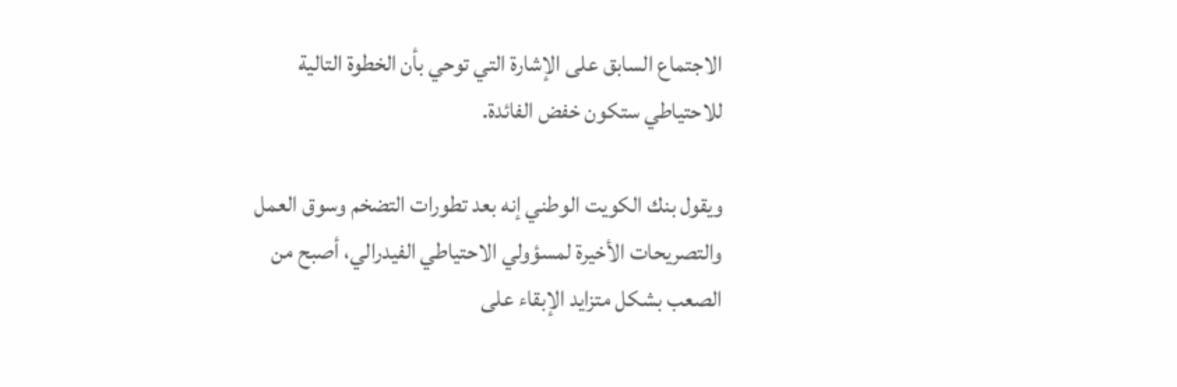الاجتماع السابق على الإشارة التي توحي بأن الخطوة التالية للاحتياطي ستكون خفض الفائدة.

ويقول بنك الكويت الوطني إنه بعد تطورات التضخم وسوق العمل والتصريحات الأخيرة لمسؤولي الاحتياطي الفيدرالي، أصبح من الصعب بشكل متزايد الإبقاء على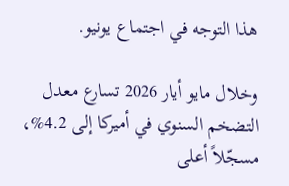هذا التوجه في اجتماع يونيو.

وخلال مايو أيار 2026 تسارع معدل التضخم السنوي في أميركا إلى 4.2%، مسجّلاً أعلى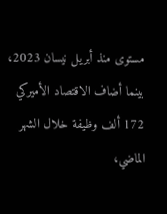مستوى منذ أبريل نيسان 2023، بينما أضاف الاقتصاد الأميركي 172 ألف وظيفة خلال الشهر الماضي،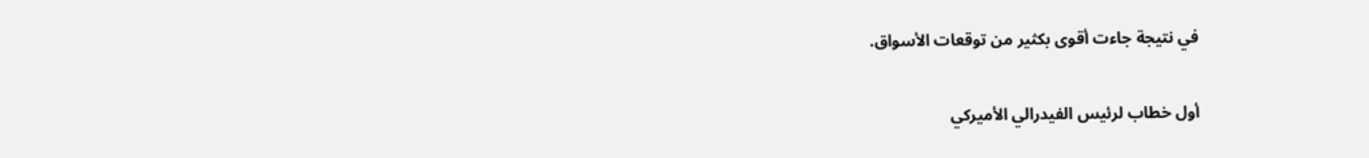في نتيجة جاءت أقوى بكثير من توقعات الأسواق.

أول خطاب لرئيس الفيدرالي الأميركي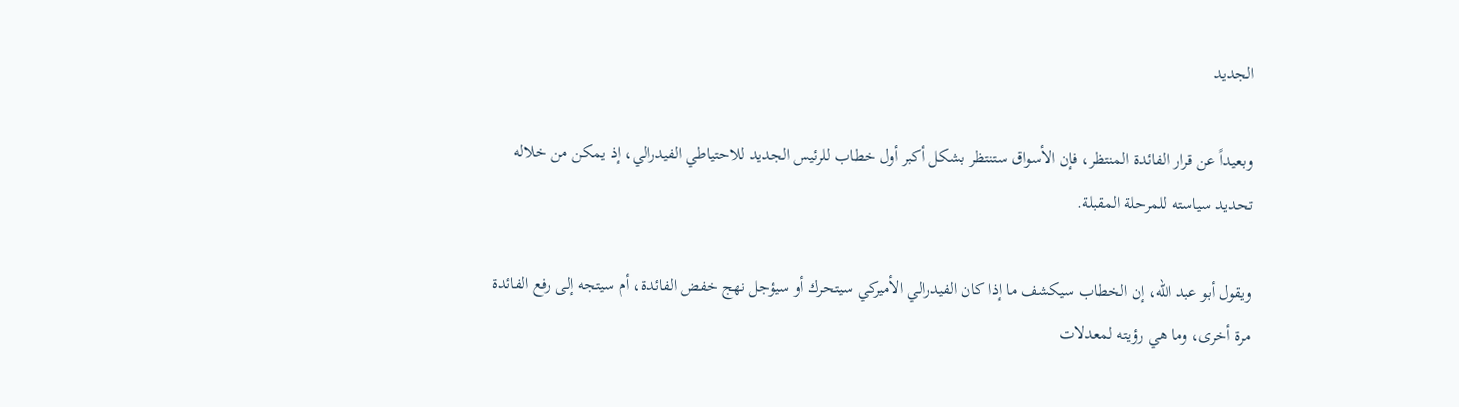الجديد

وبعيداً عن قرار الفائدة المنتظر، فإن الأسواق ستنتظر بشكل أكبر أول خطاب للرئيس الجديد للاحتياطي الفيدرالي، إذ يمكن من خلاله تحديد سياسته للمرحلة المقبلة.

ويقول أبو عبد الله، إن الخطاب سيكشف ما إذا كان الفيدرالي الأميركي سيتحرك أو سيؤجل نهج خفض الفائدة، أم سيتجه إلى رفع الفائدة مرة أخرى، وما هي رؤيته لمعدلات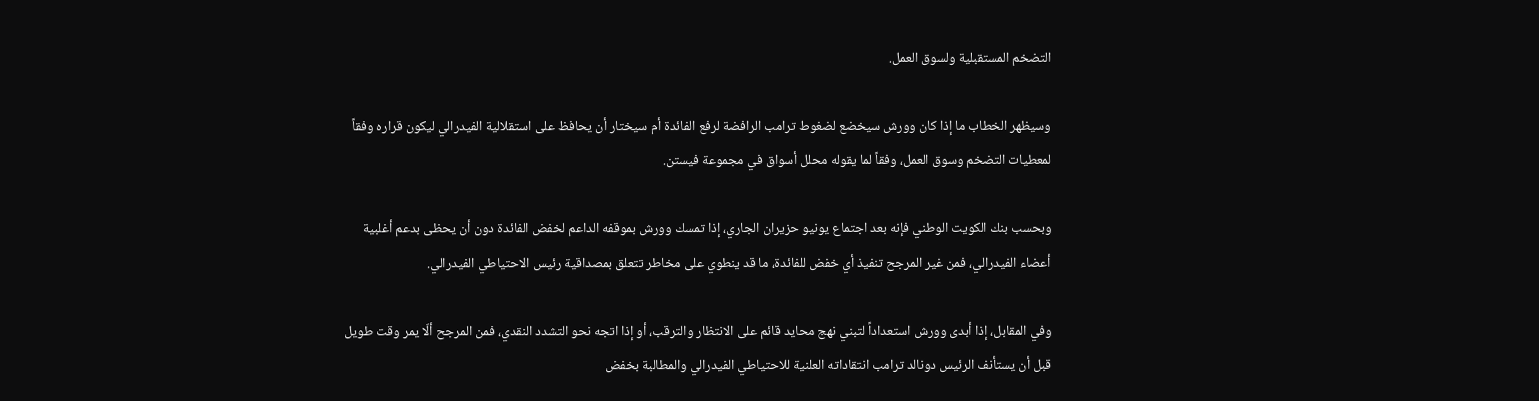التضخم المستقبلية ولسوق العمل.

وسيظهر الخطاب ما إذا كان وورش سيخضع لضغوط ترامب الرافضة لرفع الفائدة أم سيختار أن يحافظ على استقلالية الفيدرالي ليكون قراره وفقاً لمعطيات التضخم وسوق العمل، وفقاً لما يقوله محلل أسواق في مجموعة فيستن.

وبحسب بنك الكويت الوطني فإنه بعد اجتماع يونيو حزيران الجاري، إذا تمسك وورش بموقفه الداعم لخفض الفائدة دون أن يحظى بدعم أغلبية أعضاء الفيدرالي، فمن غير المرجح تنفيذ أي خفض للفائدة، ما قد ينطوي على مخاطر تتعلق بمصداقية رئيس الاحتياطي الفيدرالي.

وفي المقابل، إذا أبدى وورش استعداداً لتبني نهج محايد قائم على الانتظار والترقب، أو إذا اتجه نحو التشدد النقدي، فمن المرجح ألّا يمر وقت طويل قبل أن يستأنف الرئيس دونالد ترامب انتقاداته العلنية للاحتياطي الفيدرالي والمطالبة بخفض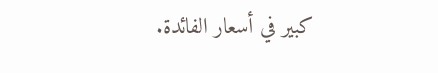كبير في أسعار الفائدة.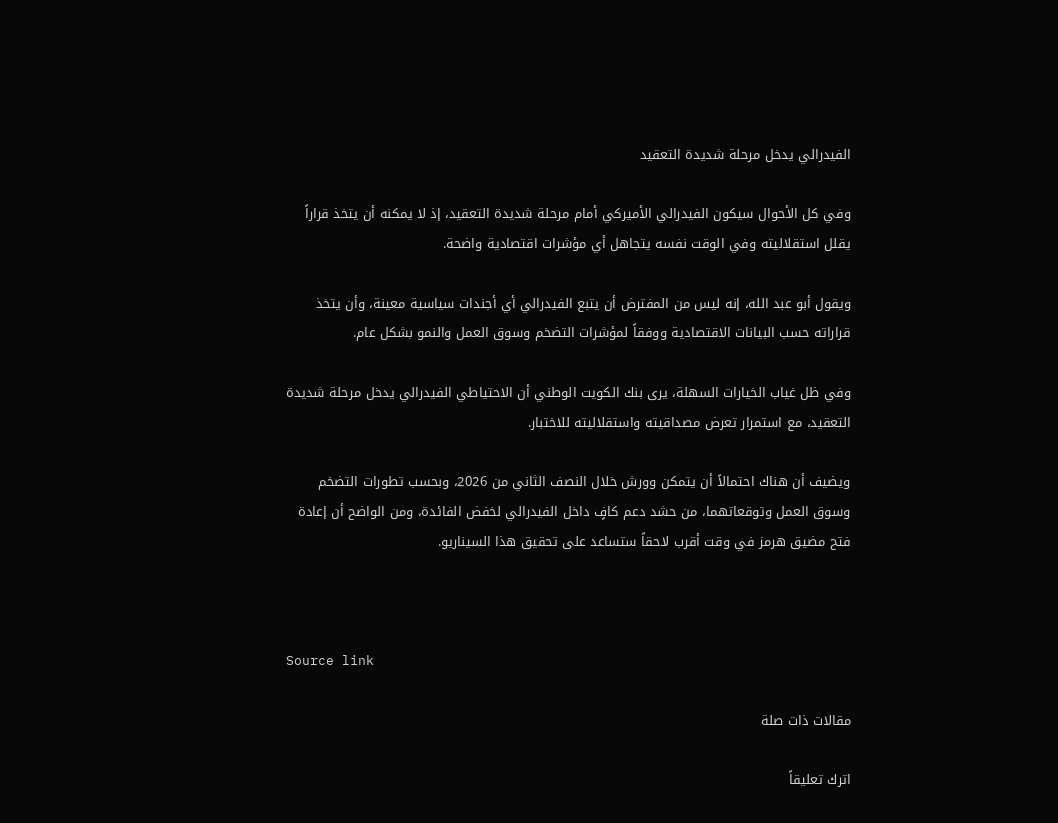الفيدرالي يدخل مرحلة شديدة التعقيد

وفي كل الأحوال سيكون الفيدرالي الأميركي أمام مرحلة شديدة التعقيد، إذ لا يمكنه أن يتخذ قراراً يقلل استقلاليته وفي الوقت نفسه يتجاهل أي مؤشرات اقتصادية واضحة.

ويقول أبو عبد الله، إنه ليس من المفترض أن يتبع الفيدرالي أي أجندات سياسية معينة، وأن يتخذ قراراته حسب البيانات الاقتصادية ووفقاً لمؤشرات التضخم وسوق العمل والنمو بشكل عام.

وفي ظل غياب الخيارات السهلة، يرى بنك الكويت الوطني أن الاحتياطي الفيدرالي يدخل مرحلة شديدة التعقيد، مع استمرار تعرض مصداقيته واستقلاليته للاختبار.

ويضيف أن هناك احتمالاً أن يتمكن وورش خلال النصف الثاني من 2026، وبحسب تطورات التضخم وسوق العمل وتوقعاتهما، من حشد دعم كافٍ داخل الفيدرالي لخفض الفائدة، ومن الواضح أن إعادة فتح مضيق هرمز في وقت أقرب لاحقاً ستساعد على تحقيق هذا السيناريو.



Source link

مقالات ذات صلة

اترك تعليقاً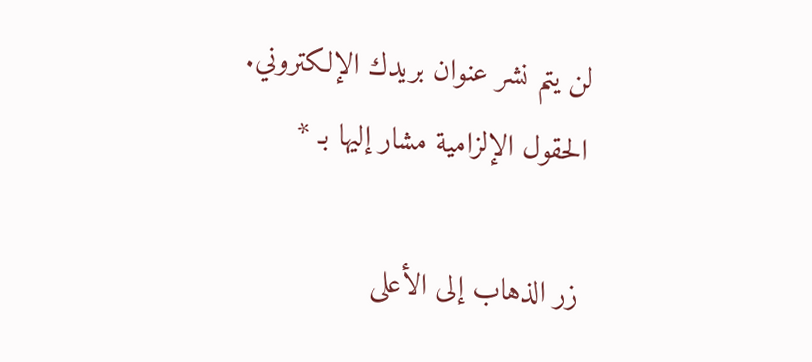لن يتم نشر عنوان بريدك الإلكتروني. الحقول الإلزامية مشار إليها بـ *

زر الذهاب إلى الأعلى